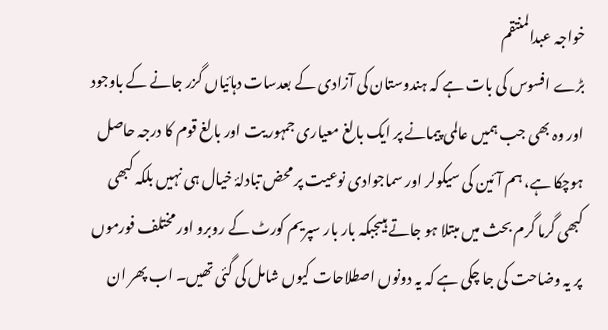خواجہ عبدالمنتقم
بڑے افسوس کی بات ہے کہ ہندوستان کی آزادی کے بعدسات دہائیاں گزر جانے کے باوجود اور وہ بھی جب ہمیں عالمی پیمانے پر ایک بالغ معیاری جمہور یت اور بالغ قوم کا درجہ حاصل ہوچکا ہے، ہم آئین کی سیکولر اور سماجوادی نوعیت پر محض تبادلۂ خیال ہی نہیں بلکہ کبھی کبھی گرما گرم بحث میں مبتلا ہو جاتے ہیںجبکہ بار بار سپریم کورٹ کے روبرو اور مختلف فورموں پر یہ وضاحت کی جا چکی ہے کہ یہ دونوں اصطلاحات کیوں شامل کی گئی تھیں۔ اب پھر ان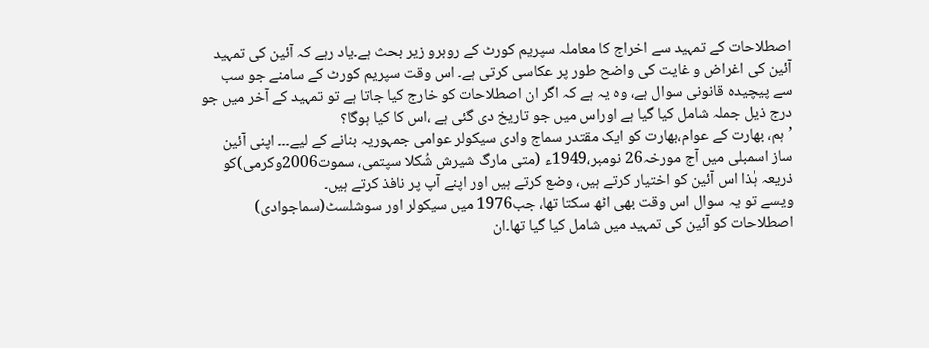اصطلاحات کے تمہید سے اخراج کا معاملہ سپریم کورٹ کے روبرو زیر بحث ہے۔یاد رہے کہ آئین کی تمہید آئین کی اغراض و غایت کی واضح طور پر عکاسی کرتی ہے۔ اس وقت سپریم کورٹ کے سامنے جو سب سے پیچیدہ قانونی سوال ہے، وہ یہ ہے کہ اگر ان اصطلاحات کو خارج کیا جاتا ہے تو تمہید کے آخر میں جو درج ذیل جملہ شامل کیا گیا ہے اوراس میں جو تاریخ دی گئی ہے ،اس کا کیا ہوگا؟
’ہم، بھارت کے عوام،بھارت کو ایک مقتدر سماج وادی سیکولر عوامی جمہوریہ بنانے کے لیے۔۔۔ اپنی آئین ساز اسمبلی میں آج مورخہ26 نومبر،1949ء (متی مارگ شیرش شُکلا سپتمی، سموت2006وکرمی)کو ذریعہ ہٰذا اس آئین کو اختیار کرتے ہیں، وضع کرتے ہیں اور اپنے آپ پر نافذ کرتے ہیں۔
ویسے تو یہ سوال اس وقت بھی اٹھ سکتا تھا، جب1976 میں سیکولر اور سوشلسٹ(سماجوادی) اصطلاحات کو آئین کی تمہید میں شامل کیا گیا تھا۔ان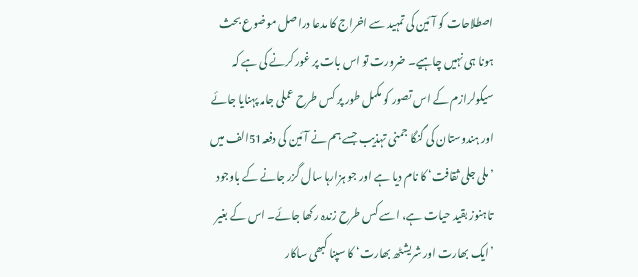اصطلاحات کو آئین کی تمہید سے اخراج کا مدعا دراصل موضوع بحث ہونا ہی نہیں چاہیے۔ ضرورت تو اس بات پر غور کرنے کی ہے کہ سیکولرازم کے اس تصور کو مکمل طور پر کس طرح عملی جامہ پہنایا جائے اور ہندوستان کی گنگا جمنی تہذیب جسے ہم نے آئین کی دفعہ51الف میں ’ملی جلی ثقافت‘ کا نام دیا ہے اور جو ہزارہا سال گزر جانے کے باوجود تاہنوز بقید حیات ہے، اسے کس طرح زندہ رکھا جائے۔ اس کے بغیر ’ایک بھارت اور شریشٹھ بھارت‘ کا سپنا کبھی ساکار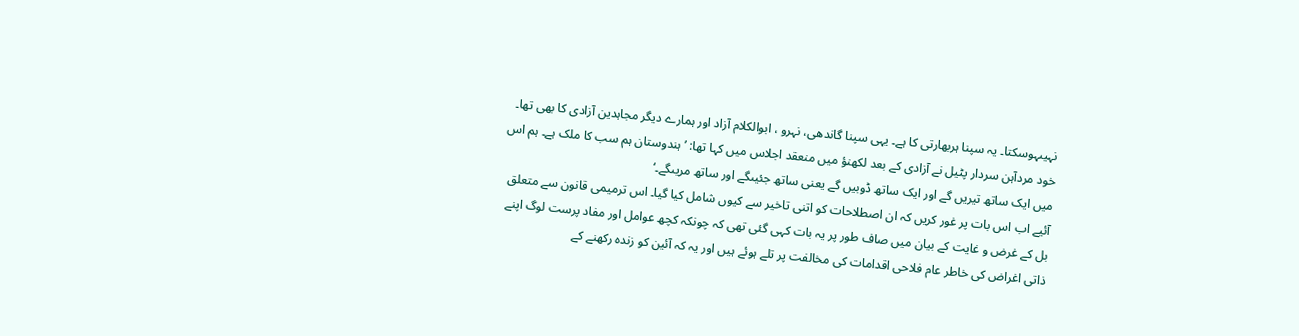نہیںہوسکتا۔ یہ سپنا ہربھارتی کا ہے۔ یہی سپنا گاندھی، نہرو ، ابوالکلام آزاد اور ہمارے دیگر مجاہدین آزادی کا بھی تھا۔ خود مردآہن سردار پٹیل نے آزادی کے بعد لکھنؤ میں منعقد اجلاس میں کہا تھا: ’ہندوستان ہم سب کا ملک ہے۔ ہم اس میں ایک ساتھ تیریں گے اور ایک ساتھ ڈوبیں گے یعنی ساتھ جئیںگے اور ساتھ مریںگے۔‘
آئیے اب اس بات پر غور کریں کہ ان اصطلاحات کو اتنی تاخیر سے کیوں شامل کیا گیا۔ اس ترمیمی قانون سے متعلق بل کے غرض و غایت کے بیان میں صاف طور پر یہ بات کہی گئی تھی کہ چونکہ کچھ عوامل اور مفاد پرست لوگ اپنے ذاتی اغراض کی خاطر عام فلاحی اقدامات کی مخالفت پر تلے ہوئے ہیں اور یہ کہ آئین کو زندہ رکھنے کے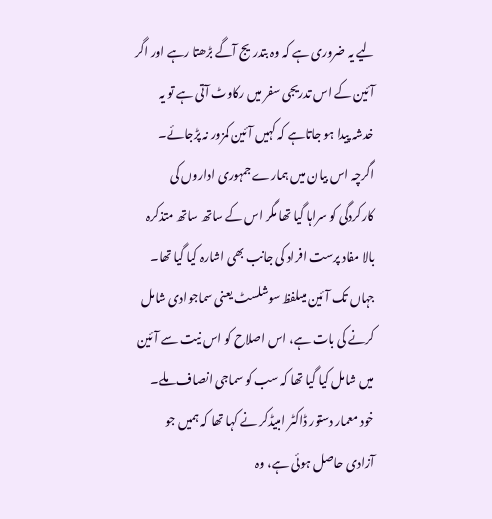لیے یہ ضروری ہے کہ وہ بتدریج آگے بڑھتا رہے اور اگر آئین کے اس تدریجی سفر میں رکاوٹ آتی ہے تو یہ خدشہ پیدا ہو جاتاہے کہ کہیں آئین کمزور نہ پڑجائے۔ اگرچہ اس بیان میں ہمارے جمہوری اداروں کی کارکردگی کو سراہا گیا تھا مگر اس کے ساتھ ساتھ متذکرہ بالا مفاد پرست افراد کی جانب بھی اشارہ کیا گیا تھا۔
جہاں تک آئین میںلفظ سوشلسٹ یعنی سماجوادی شامل کرنے کی بات ہے، اس اصلاح کو اس نیت سے آئین میں شامل کیا گیا تھا کہ سب کو سماجی انصاف ملے۔ خود معمار دستور ڈاکٹر امبیڈکر نے کہا تھا کہ ہمیں جو آزادی حاصل ہوئی ہے، وہ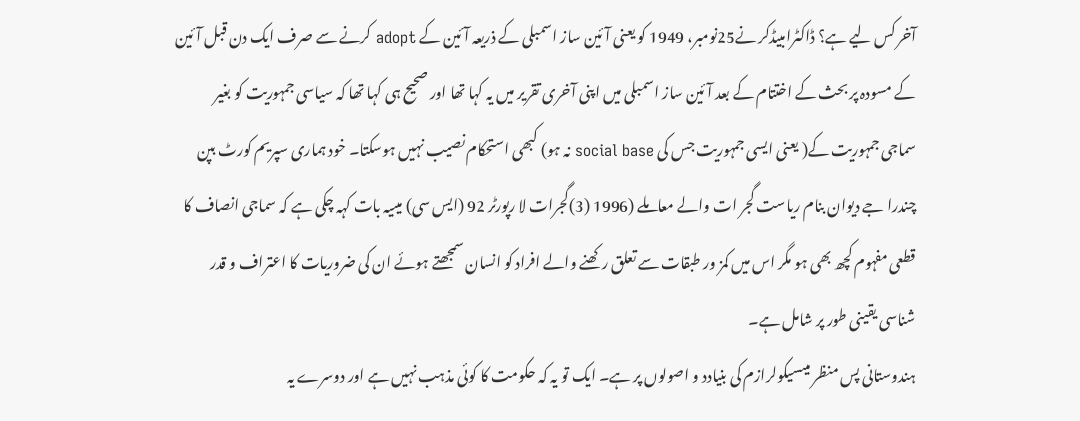آخر کس لیے ہے؟ ڈاکٹرامبیڈکر نے25نومبر، 1949 کو یعنی آئین ساز اسمبلی کے ذریعہ آئین کے adopt کرنے سے صرف ایک دن قبل آئین کے مسودہ پر بحث کے اختتام کے بعد آئین ساز اسمبلی میں اپنی آخری تقریر میں یہ کہا تھا اور صحیح ہی کہا تھا کہ سیاسی جمہوریت کو بغیر سماجی جمہوریت کے( یعنی ایسی جمہوریت جس کی social base نہ ہو) کبھی استحکام نصیب نہیں ہوسکتا۔ خود ہماری سپریم کورٹ بپن چندرا جے دیوان بنام ریاست گجر ات والے معاملے (1996 (3)گجرات لا رپورٹر 92 (ایس سی) میںیہ بات کہہ چکی ہے کہ سماجی انصاف کا قطعی مفہوم کچھ بھی ہو مگر اس میں کمز ور طبقات سے تعلق رکھنے والے افراد کو انسان سمجھتے ہوئے ان کی ضروریات کا اعتراف و قدر شناسی یقینی طور پر شامل ہے۔
ہندوستانی پس منظر میںسیکولرازم کی بنیادد و اصولوں پر ہے۔ ایک تو یہ کہ حکومت کا کوئی مذہب نہیں ہے اور دوسرے یہ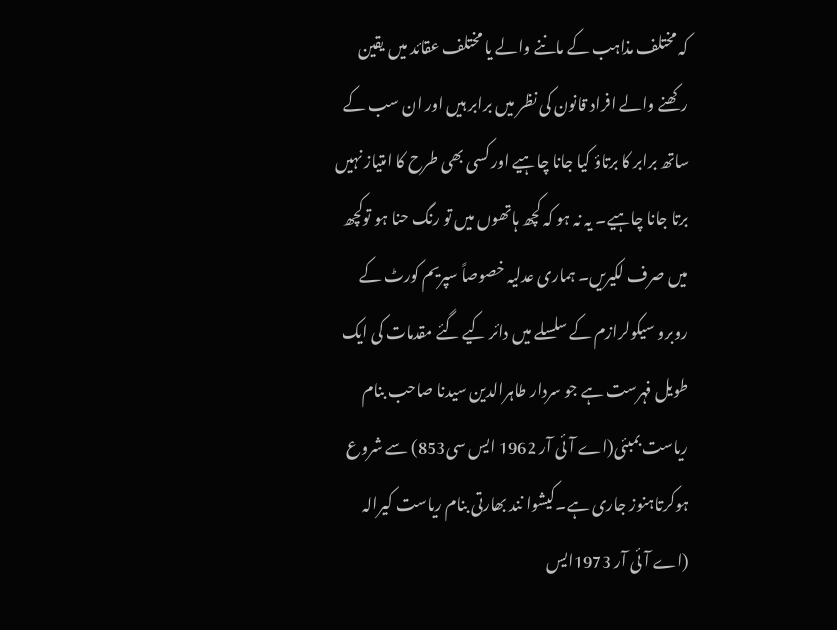کہ مختلف مذاہب کے ماننے والے یا مختلف عقائد میں یقین رکھنے والے افراد قانون کی نظر میں برابر ہیں اور ان سب کے ساتھ برابر کا برتاؤ کیا جانا چاہیے اور کسی بھی طرح کا امتیاز نہیں برتا جانا چاہیے۔ یہ نہ ہو کہ کچھ ہاتھوں میں تو رنگ حنا ہو توکچھ میں صرف لکیریں۔ ہماری عدلیہ خصوصاً سپریم کورٹ کے روبرو سیکولرازم کے سلسلے میں دائر کیے گئے مقدمات کی ایک طویل فہرست ہے جو سردار طاہرالدین سیدنا صاحب بنام ریاست بمبئی(اے آئی آر 1962 ایس سی853) سے شروع ہوکرتاہنوز جاری ہے۔کیشوا نند بھارتی بنام ریاست کیرالہ (اے آئی آر 1973ایس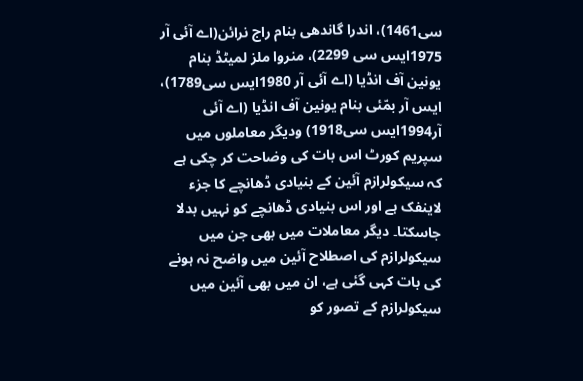سی1461)، اندرا گاندھی بنام راج نرائن(اے آئی آر 1975ایس سی 2299)، منروا ملز لمیٹڈ بنام یونین آف انڈیا (اے آئی آر 1980ایس سی1789)، ایس آر بمّئی بنام یونین آف انڈیا (اے آئی آر1994ایس سی1918) ودیگر معاملوں میں سپریم کورٹ اس بات کی وضاحت کر چکی ہے کہ سیکولرازم آئین کے بنیادی ڈھانچے کا جزء لاینفک ہے اور اس بنیادی ڈھانچے کو نہیں بدلا جاسکتا۔ دیگر معاملات میں بھی جن میں سیکولرازم کی اصطلاح آئین میں واضح نہ ہونے کی بات کہی گئی ہے، ان میں بھی آئین میں سیکولرازم کے تصور کو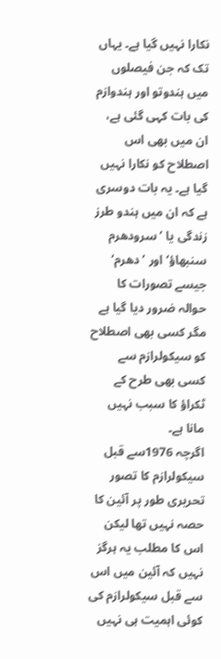نکارا نہیں گیا ہے۔ یہاں تک کہ جن فیصلوں میں ہندوتو اور ہندوازم کی بات کہی گئی ہے، ان میں بھی اس اصطلاح کو نکارا نہیں گیا ہے۔ یہ بات دوسری ہے کہ ان میں ہندو طرز زندگی یا ’سرودھرم سنبھاؤ‘ اور ’دھرم‘ جیسے تصورات کا حوالہ ضرور دیا گیا ہے مگر کسی بھی اصطلاح کو سیکولرازم سے کسی بھی طرح کے ٹکراؤ کا سبب نہیں مانا ہے۔
اگرچہ 1976سے قبل سیکولرازم کا تصور تحریری طور پر آئین کا حصہ نہیں تھا لیکن اس کا مطلب یہ ہرگز نہیں کہ آئین میں اس سے قبل سیکولرازم کی کوئی اہمیت ہی نہیں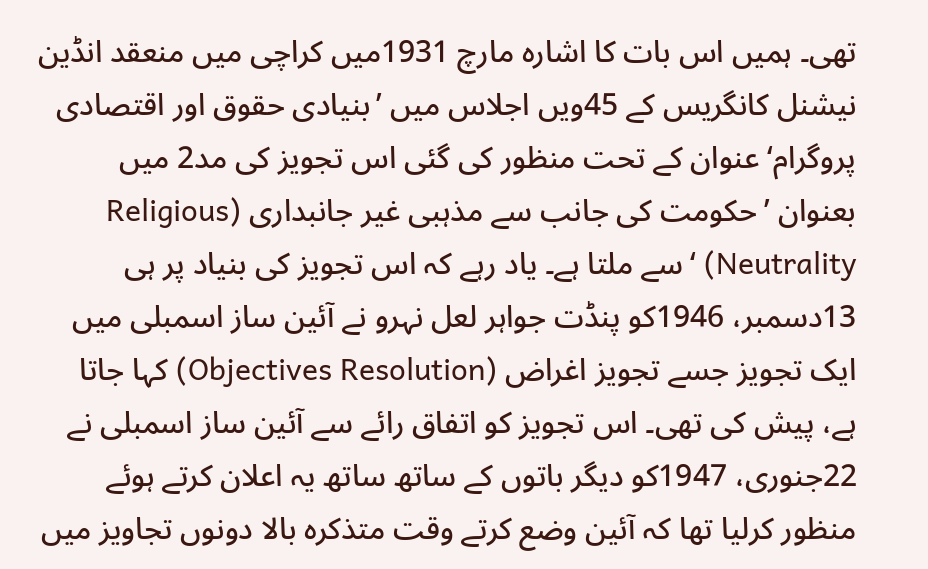تھی۔ ہمیں اس بات کا اشارہ مارچ 1931میں کراچی میں منعقد انڈین نیشنل کانگریس کے 45ویں اجلاس میں ’بنیادی حقوق اور اقتصادی پروگرام‘ عنوان کے تحت منظور کی گئی اس تجویز کی مد2 میں بعنوان ’حکومت کی جانب سے مذہبی غیر جانبداری (Religious Neutrality) ‘سے ملتا ہے۔ یاد رہے کہ اس تجویز کی بنیاد پر ہی 13دسمبر، 1946کو پنڈت جواہر لعل نہرو نے آئین ساز اسمبلی میں ایک تجویز جسے تجویز اغراض (Objectives Resolution) کہا جاتا ہے، پیش کی تھی۔ اس تجویز کو اتفاق رائے سے آئین ساز اسمبلی نے 22جنوری، 1947کو دیگر باتوں کے ساتھ ساتھ یہ اعلان کرتے ہوئے منظور کرلیا تھا کہ آئین وضع کرتے وقت متذکرہ بالا دونوں تجاویز میں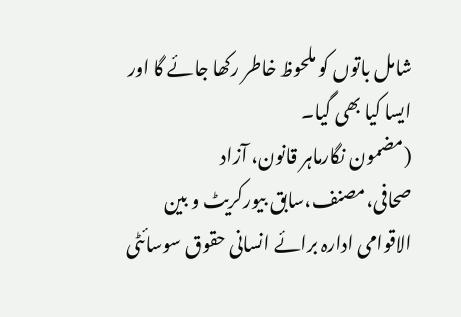شامل باتوں کو ملحوظ خاطر رکھا جائے گا اور ایسا کیا بھی گیا۔
(مضمون نگارماہر قانون، آزاد صحافی،مصنف،سابق بیورکریٹ و بین الاقوامی ادارہ برائے انسانی حقوق سوسائٹی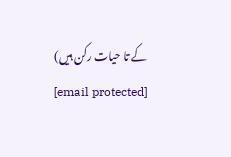کے تا حیات رکن ہیں)
[email protected]